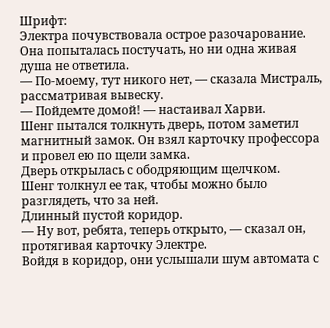Шрифт:
Электра почувствовала острое разочарование. Она попыталась постучать, но ни одна живая душа не ответила.
— По-моему, тут никого нет, — сказала Мистраль, рассматривая вывеску.
— Пойдемте домой! — настаивал Харви.
Шенг пытался толкнуть дверь, потом заметил магнитный замок. Он взял карточку профессора и провел ею по щели замка.
Дверь открылась с ободряющим щелчком.
Шенг толкнул ее так, чтобы можно было разглядеть, что за ней.
Длинный пустой коридор.
— Ну вот, ребята, теперь открыто, — сказал он, протягивая карточку Электре.
Войдя в коридор, они услышали шум автомата с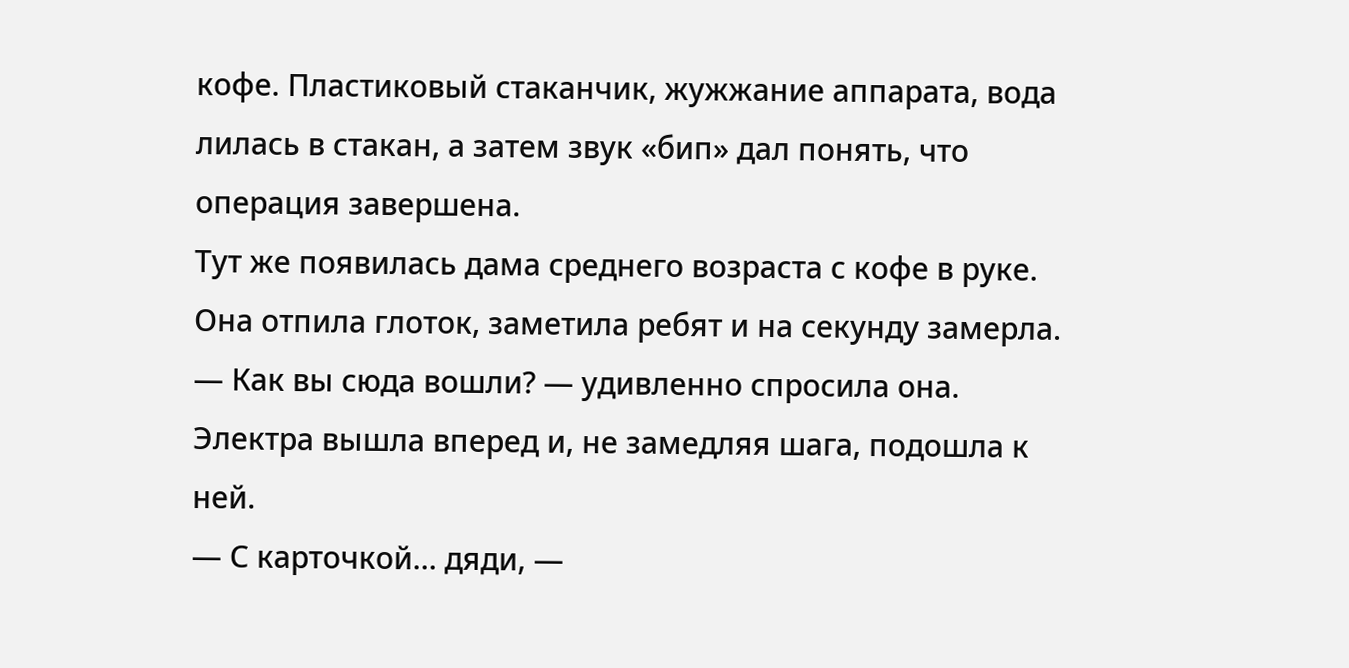кофе. Пластиковый стаканчик, жужжание аппарата, вода лилась в стакан, а затем звук «бип» дал понять, что операция завершена.
Тут же появилась дама среднего возраста с кофе в руке. Она отпила глоток, заметила ребят и на секунду замерла.
— Как вы сюда вошли? — удивленно спросила она.
Электра вышла вперед и, не замедляя шага, подошла к ней.
— С карточкой… дяди, —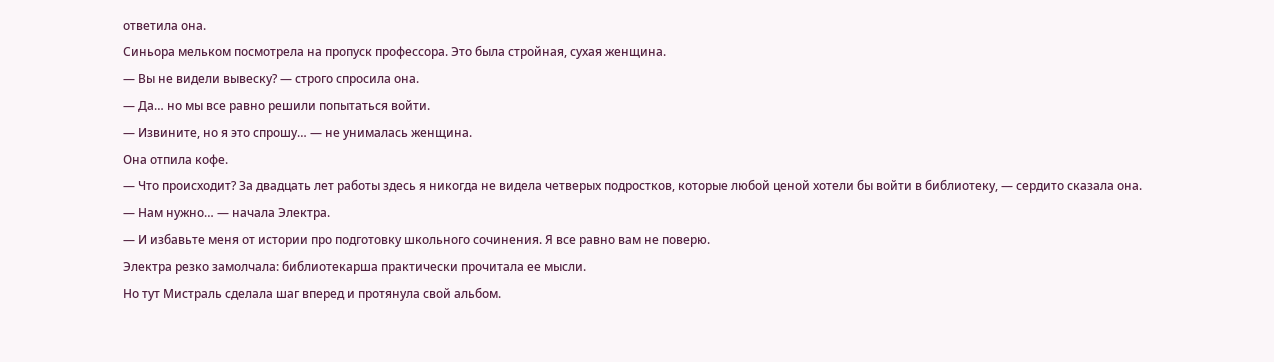ответила она.
Синьора мельком посмотрела на пропуск профессора. Это была стройная, сухая женщина.
— Вы не видели вывеску? — строго спросила она.
— Да… но мы все равно решили попытаться войти.
— Извините, но я это спрошу… — не унималась женщина.
Она отпила кофе.
— Что происходит? За двадцать лет работы здесь я никогда не видела четверых подростков, которые любой ценой хотели бы войти в библиотеку, — сердито сказала она.
— Нам нужно… — начала Электра.
— И избавьте меня от истории про подготовку школьного сочинения. Я все равно вам не поверю.
Электра резко замолчала: библиотекарша практически прочитала ее мысли.
Но тут Мистраль сделала шаг вперед и протянула свой альбом.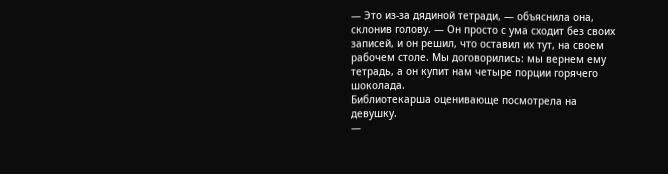— Это из-за дядиной тетради, — объяснила она, склонив голову. — Он просто с ума сходит без своих записей, и он решил, что оставил их тут, на своем рабочем столе. Мы договорились: мы вернем ему тетрадь, а он купит нам четыре порции горячего шоколада.
Библиотекарша оценивающе посмотрела на девушку.
—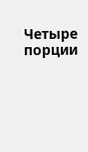Четыре порции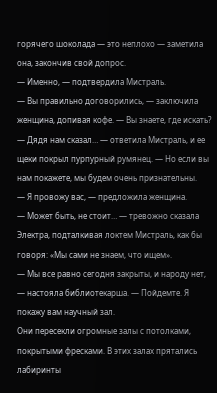горячего шоколада — это неплохо — заметила она, закончив свой допрос.
— Именно, — подтвердила Мистраль.
— Вы правильно договорились, — заключила женщина, допивая кофе. — Вы знаете, где искать?
— Дядя нам сказал… — ответила Мистраль, и ее щеки покрыл пурпурный румянец. — Но если вы нам покажете, мы будем очень признательны.
— Я провожу вас, — предложила женщина.
— Может быть, не стоит… — тревожно сказала Электра, подталкивая локтем Мистраль, как бы говоря: «Мы сами не знаем, что ищем».
— Мы все равно сегодня закрыты, и народу нет, — настояла библиотекарша. — Пойдемте. Я покажу вам научный зал.
Они пересекли огромные залы с потолками, покрытыми фресками. В этих залах прятались лабиринты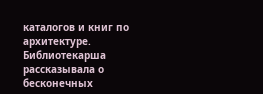каталогов и книг по архитектуре. Библиотекарша рассказывала о бесконечных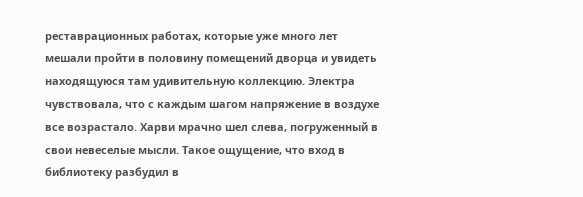реставрационных работах, которые уже много лет мешали пройти в половину помещений дворца и увидеть находящуюся там удивительную коллекцию. Электра чувствовала, что с каждым шагом напряжение в воздухе все возрастало. Харви мрачно шел слева, погруженный в свои невеселые мысли. Такое ощущение, что вход в библиотеку разбудил в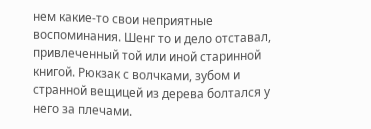нем какие-то свои неприятные воспоминания. Шенг то и дело отставал, привлеченный той или иной старинной книгой. Рюкзак с волчками, зубом и странной вещицей из дерева болтался у него за плечами.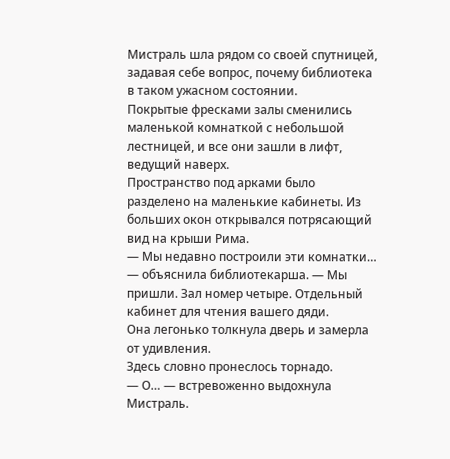Мистраль шла рядом со своей спутницей, задавая себе вопрос, почему библиотека в таком ужасном состоянии.
Покрытые фресками залы сменились маленькой комнаткой с небольшой лестницей, и все они зашли в лифт, ведущий наверх.
Пространство под арками было разделено на маленькие кабинеты. Из больших окон открывался потрясающий вид на крыши Рима.
— Мы недавно построили эти комнатки… — объяснила библиотекарша. — Мы пришли. Зал номер четыре. Отдельный кабинет для чтения вашего дяди.
Она легонько толкнула дверь и замерла от удивления.
Здесь словно пронеслось торнадо.
— О… — встревоженно выдохнула Мистраль.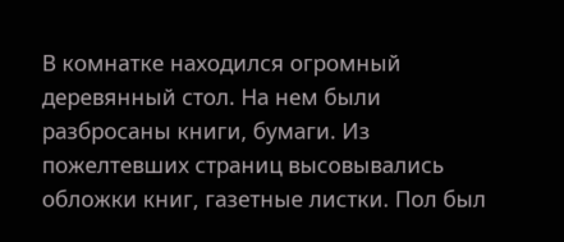В комнатке находился огромный деревянный стол. На нем были разбросаны книги, бумаги. Из пожелтевших страниц высовывались обложки книг, газетные листки. Пол был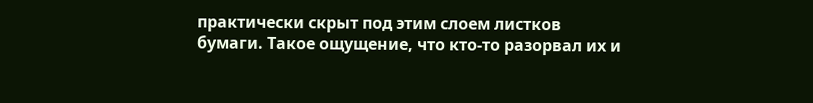практически скрыт под этим слоем листков бумаги. Такое ощущение, что кто-то разорвал их и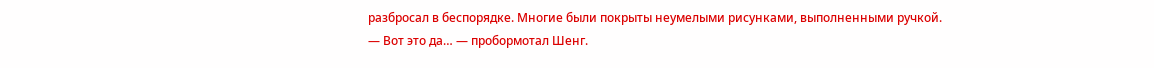разбросал в беспорядке. Многие были покрыты неумелыми рисунками, выполненными ручкой.
— Вот это да… — пробормотал Шенг.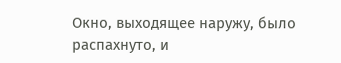Окно, выходящее наружу, было распахнуто, и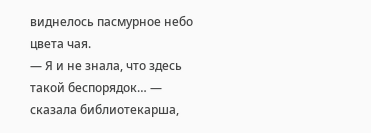виднелось пасмурное небо цвета чая.
— Я и не знала, что здесь такой беспорядок… — сказала библиотекарша,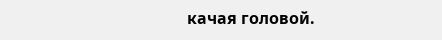качая головой.